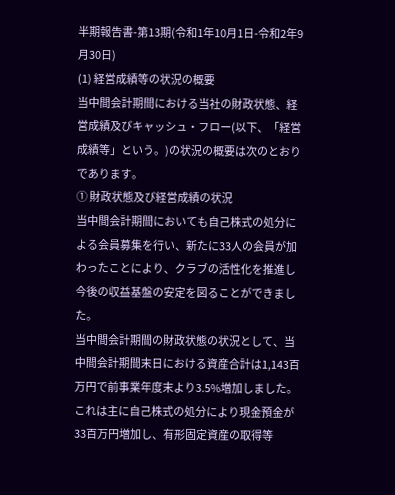半期報告書-第13期(令和1年10月1日-令和2年9月30日)
(1) 経営成績等の状況の概要
当中間会計期間における当社の財政状態、経営成績及びキャッシュ・フロー(以下、「経営成績等」という。)の状況の概要は次のとおりであります。
① 財政状態及び経営成績の状況
当中間会計期間においても自己株式の処分による会員募集を行い、新たに33人の会員が加わったことにより、クラブの活性化を推進し今後の収益基盤の安定を図ることができました。
当中間会計期間の財政状態の状況として、当中間会計期間末日における資産合計は1,143百万円で前事業年度末より3.5%増加しました。これは主に自己株式の処分により現金預金が33百万円増加し、有形固定資産の取得等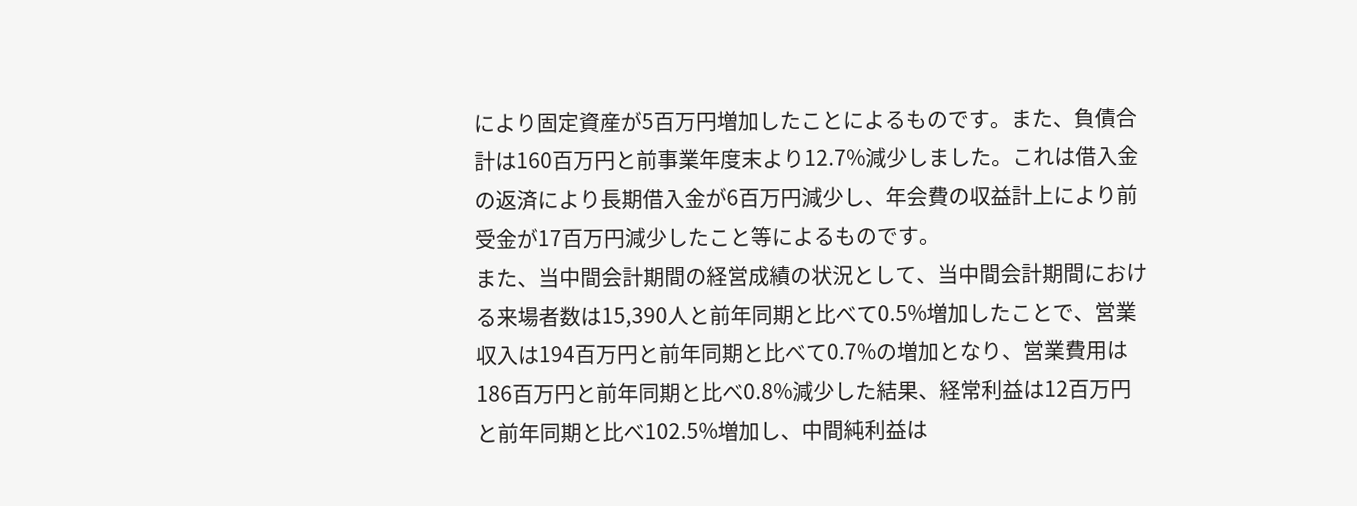により固定資産が5百万円増加したことによるものです。また、負債合計は160百万円と前事業年度末より12.7%減少しました。これは借入金の返済により長期借入金が6百万円減少し、年会費の収益計上により前受金が17百万円減少したこと等によるものです。
また、当中間会計期間の経営成績の状況として、当中間会計期間における来場者数は15,390人と前年同期と比べて0.5%増加したことで、営業収入は194百万円と前年同期と比べて0.7%の増加となり、営業費用は186百万円と前年同期と比べ0.8%減少した結果、経常利益は12百万円と前年同期と比べ102.5%増加し、中間純利益は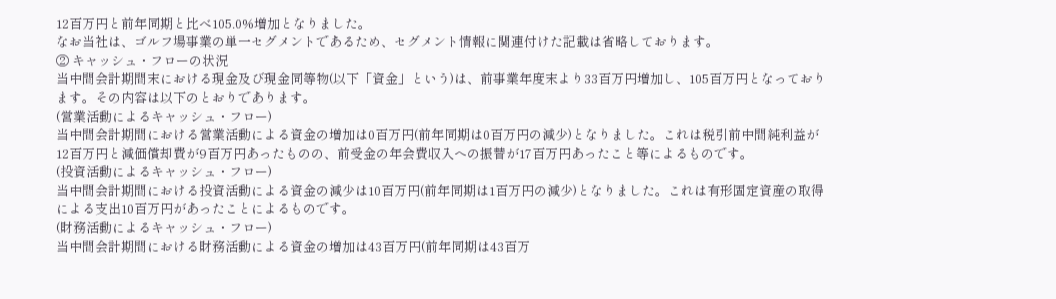12百万円と前年同期と比べ105.0%増加となりました。
なお当社は、ゴルフ場事業の単一セグメントであるため、セグメント情報に関連付けた記載は省略しております。
② キャッシュ・フローの状況
当中間会計期間末における現金及び現金同等物(以下「資金」という)は、前事業年度末より33百万円増加し、105百万円となっております。その内容は以下のとおりであります。
(営業活動によるキャッシュ・フロー)
当中間会計期間における営業活動による資金の増加は0百万円(前年同期は0百万円の減少)となりました。これは税引前中間純利益が12百万円と減価償却費が9百万円あったものの、前受金の年会費収入への振替が17百万円あったこと等によるものです。
(投資活動によるキャッシュ・フロー)
当中間会計期間における投資活動による資金の減少は10百万円(前年同期は1百万円の減少)となりました。これは有形固定資産の取得による支出10百万円があったことによるものです。
(財務活動によるキャッシュ・フロー)
当中間会計期間における財務活動による資金の増加は43百万円(前年同期は43百万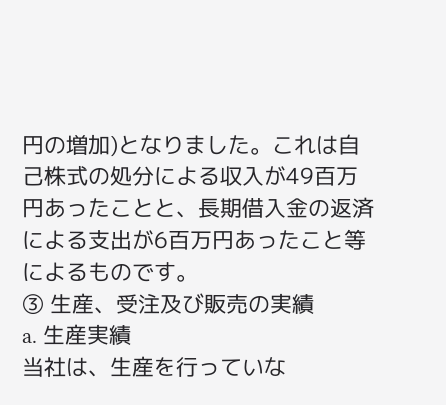円の増加)となりました。これは自己株式の処分による収入が49百万円あったことと、長期借入金の返済による支出が6百万円あったこと等によるものです。
③ 生産、受注及び販売の実績
a. 生産実績
当社は、生産を行っていな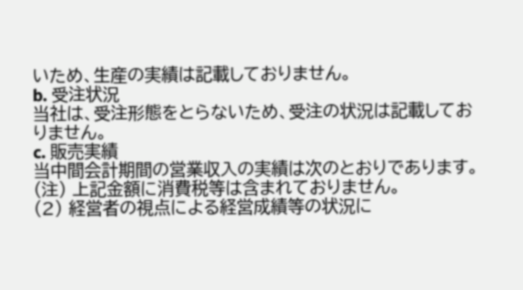いため、生産の実績は記載しておりません。
b. 受注状況
当社は、受注形態をとらないため、受注の状況は記載しておりません。
c. 販売実績
当中間会計期間の営業収入の実績は次のとおりであります。
(注) 上記金額に消費税等は含まれておりません。
(2) 経営者の視点による経営成績等の状況に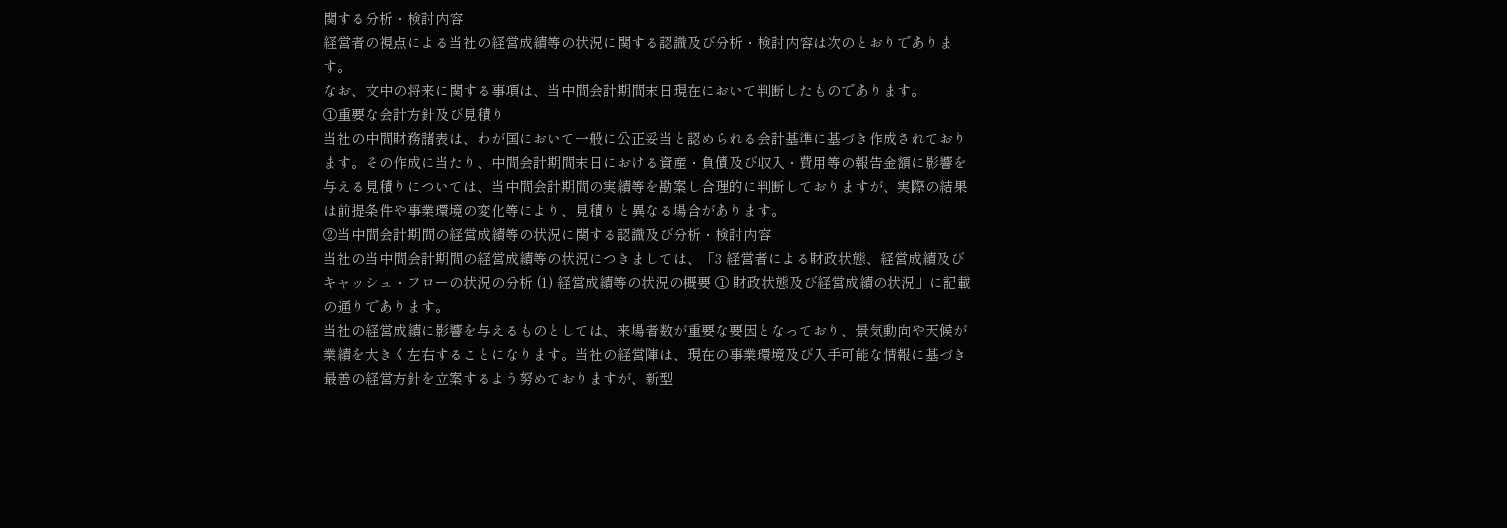関する分析・検討内容
経営者の視点による当社の経営成績等の状況に関する認識及び分析・検討内容は次のとおりであります。
なお、文中の将来に関する事項は、当中間会計期間末日現在において判断したものであります。
①重要な会計方針及び見積り
当社の中間財務諸表は、わが国において一般に公正妥当と認められる会計基準に基づき作成されております。その作成に当たり、中間会計期間末日における資産・負債及び収入・費用等の報告金額に影響を与える見積りについては、当中間会計期間の実績等を勘案し合理的に判断しておりますが、実際の結果は前提条件や事業環境の変化等により、見積りと異なる場合があります。
②当中間会計期間の経営成績等の状況に関する認識及び分析・検討内容
当社の当中間会計期間の経営成績等の状況につきましては、「3 経営者による財政状態、経営成績及びキャッシュ・フローの状況の分析 (1) 経営成績等の状況の概要 ① 財政状態及び経営成績の状況」に記載の通りであります。
当社の経営成績に影響を与えるものとしては、来場者数が重要な要因となっており、景気動向や天候が業績を大きく左右することになります。当社の経営陣は、現在の事業環境及び入手可能な情報に基づき最善の経営方針を立案するよう努めておりますが、新型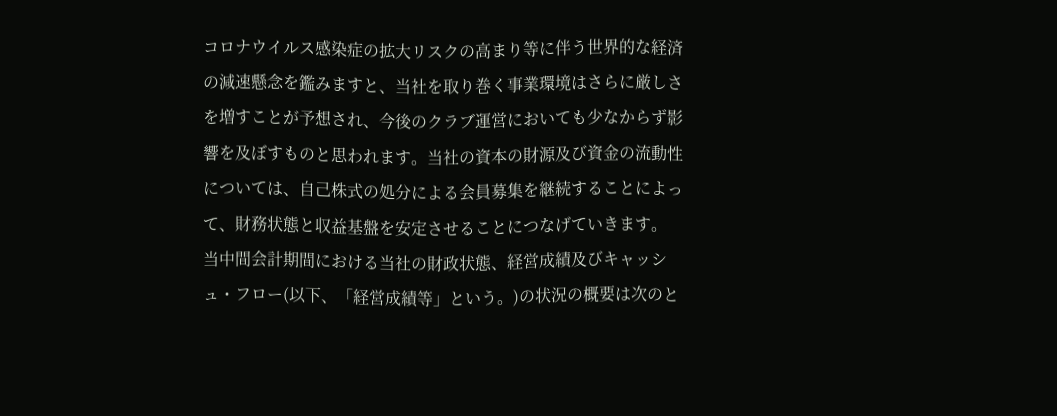コロナウイルス感染症の拡大リスクの高まり等に伴う世界的な経済の減速懸念を鑑みますと、当社を取り巻く事業環境はさらに厳しさを増すことが予想され、今後のクラブ運営においても少なからず影響を及ぼすものと思われます。当社の資本の財源及び資金の流動性については、自己株式の処分による会員募集を継続することによって、財務状態と収益基盤を安定させることにつなげていきます。
当中間会計期間における当社の財政状態、経営成績及びキャッシュ・フロー(以下、「経営成績等」という。)の状況の概要は次のと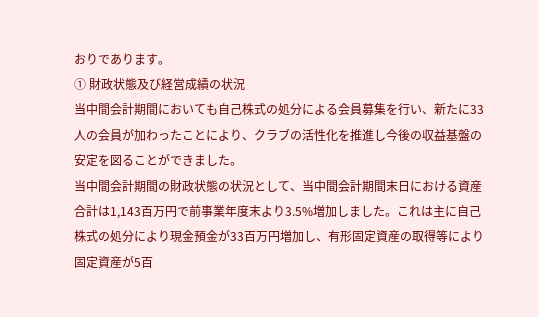おりであります。
① 財政状態及び経営成績の状況
当中間会計期間においても自己株式の処分による会員募集を行い、新たに33人の会員が加わったことにより、クラブの活性化を推進し今後の収益基盤の安定を図ることができました。
当中間会計期間の財政状態の状況として、当中間会計期間末日における資産合計は1,143百万円で前事業年度末より3.5%増加しました。これは主に自己株式の処分により現金預金が33百万円増加し、有形固定資産の取得等により固定資産が5百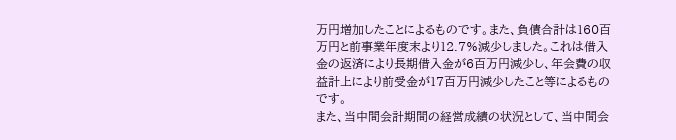万円増加したことによるものです。また、負債合計は160百万円と前事業年度末より12.7%減少しました。これは借入金の返済により長期借入金が6百万円減少し、年会費の収益計上により前受金が17百万円減少したこと等によるものです。
また、当中間会計期間の経営成績の状況として、当中間会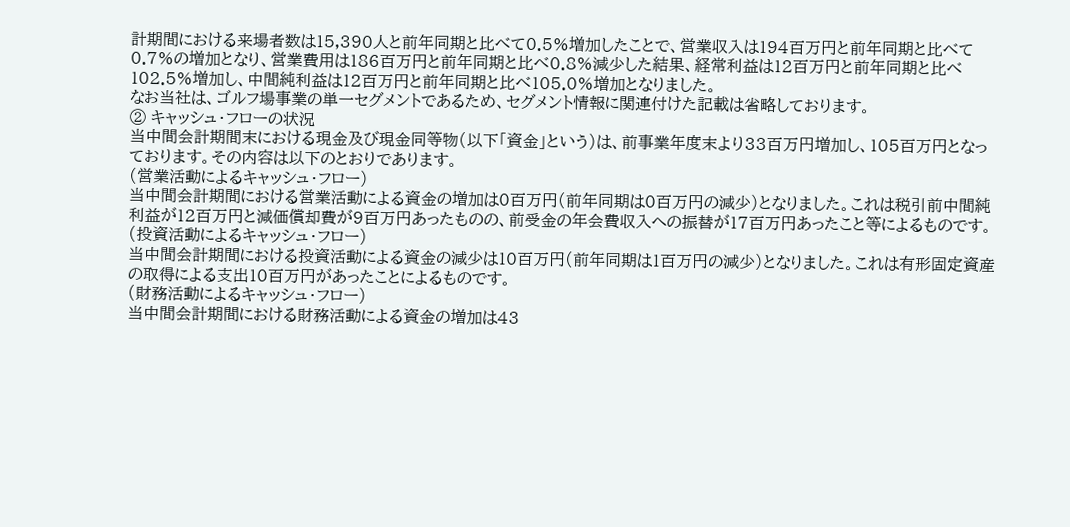計期間における来場者数は15,390人と前年同期と比べて0.5%増加したことで、営業収入は194百万円と前年同期と比べて0.7%の増加となり、営業費用は186百万円と前年同期と比べ0.8%減少した結果、経常利益は12百万円と前年同期と比べ102.5%増加し、中間純利益は12百万円と前年同期と比べ105.0%増加となりました。
なお当社は、ゴルフ場事業の単一セグメントであるため、セグメント情報に関連付けた記載は省略しております。
② キャッシュ・フローの状況
当中間会計期間末における現金及び現金同等物(以下「資金」という)は、前事業年度末より33百万円増加し、105百万円となっております。その内容は以下のとおりであります。
(営業活動によるキャッシュ・フロー)
当中間会計期間における営業活動による資金の増加は0百万円(前年同期は0百万円の減少)となりました。これは税引前中間純利益が12百万円と減価償却費が9百万円あったものの、前受金の年会費収入への振替が17百万円あったこと等によるものです。
(投資活動によるキャッシュ・フロー)
当中間会計期間における投資活動による資金の減少は10百万円(前年同期は1百万円の減少)となりました。これは有形固定資産の取得による支出10百万円があったことによるものです。
(財務活動によるキャッシュ・フロー)
当中間会計期間における財務活動による資金の増加は43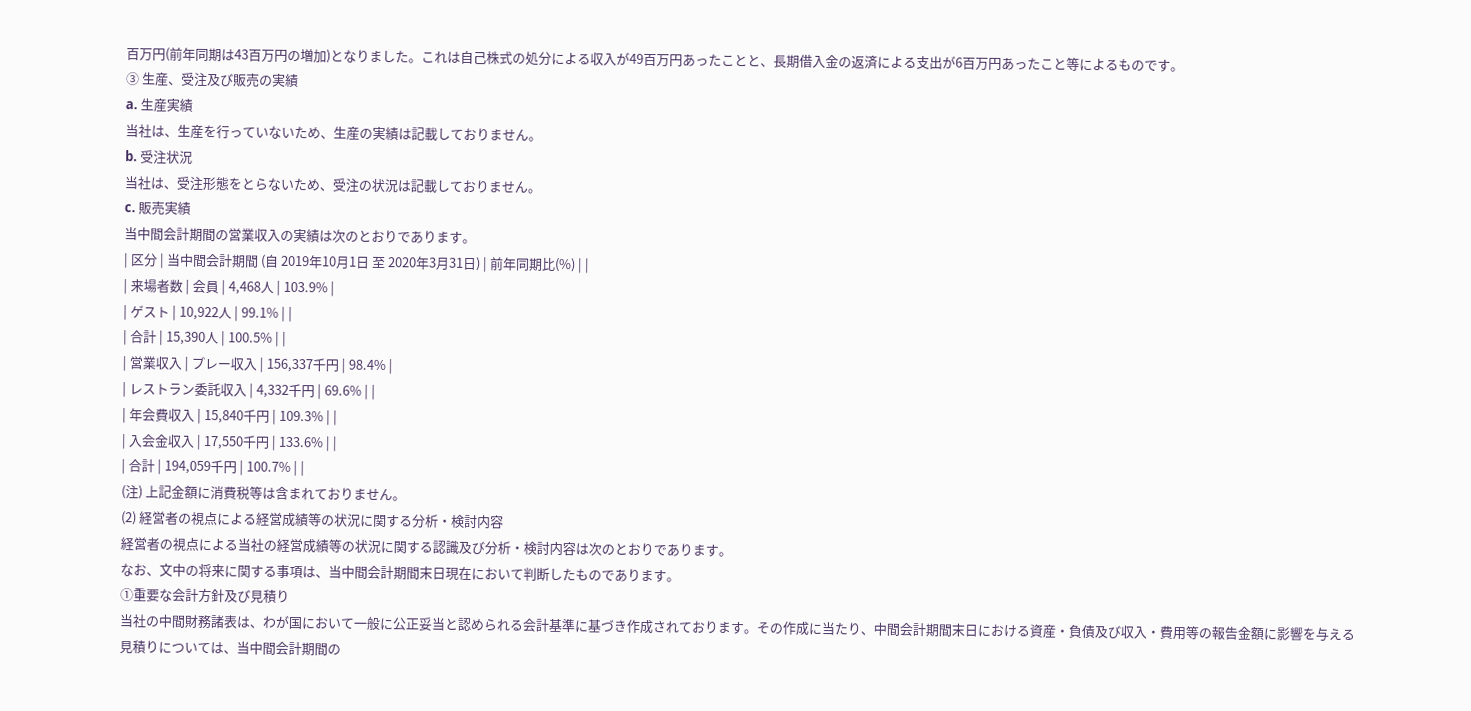百万円(前年同期は43百万円の増加)となりました。これは自己株式の処分による収入が49百万円あったことと、長期借入金の返済による支出が6百万円あったこと等によるものです。
③ 生産、受注及び販売の実績
a. 生産実績
当社は、生産を行っていないため、生産の実績は記載しておりません。
b. 受注状況
当社は、受注形態をとらないため、受注の状況は記載しておりません。
c. 販売実績
当中間会計期間の営業収入の実績は次のとおりであります。
| 区分 | 当中間会計期間 (自 2019年10月1日 至 2020年3月31日) | 前年同期比(%) | |
| 来場者数 | 会員 | 4,468人 | 103.9% |
| ゲスト | 10,922人 | 99.1% | |
| 合計 | 15,390人 | 100.5% | |
| 営業収入 | プレー収入 | 156,337千円 | 98.4% |
| レストラン委託収入 | 4,332千円 | 69.6% | |
| 年会費収入 | 15,840千円 | 109.3% | |
| 入会金収入 | 17,550千円 | 133.6% | |
| 合計 | 194,059千円 | 100.7% | |
(注) 上記金額に消費税等は含まれておりません。
(2) 経営者の視点による経営成績等の状況に関する分析・検討内容
経営者の視点による当社の経営成績等の状況に関する認識及び分析・検討内容は次のとおりであります。
なお、文中の将来に関する事項は、当中間会計期間末日現在において判断したものであります。
①重要な会計方針及び見積り
当社の中間財務諸表は、わが国において一般に公正妥当と認められる会計基準に基づき作成されております。その作成に当たり、中間会計期間末日における資産・負債及び収入・費用等の報告金額に影響を与える見積りについては、当中間会計期間の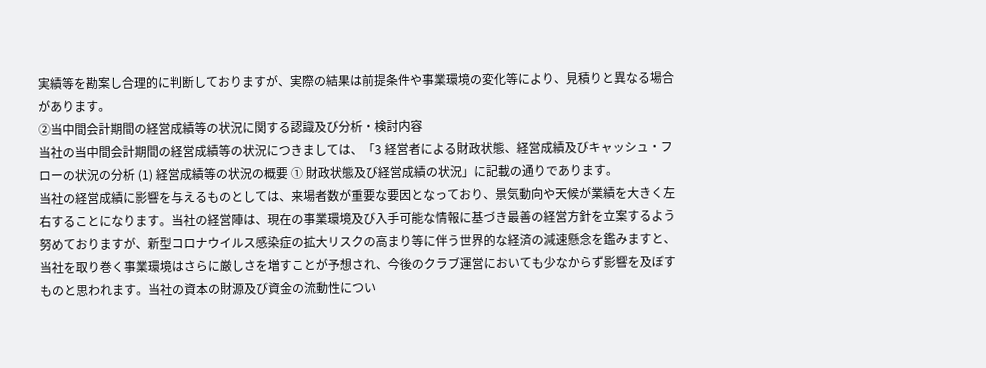実績等を勘案し合理的に判断しておりますが、実際の結果は前提条件や事業環境の変化等により、見積りと異なる場合があります。
②当中間会計期間の経営成績等の状況に関する認識及び分析・検討内容
当社の当中間会計期間の経営成績等の状況につきましては、「3 経営者による財政状態、経営成績及びキャッシュ・フローの状況の分析 (1) 経営成績等の状況の概要 ① 財政状態及び経営成績の状況」に記載の通りであります。
当社の経営成績に影響を与えるものとしては、来場者数が重要な要因となっており、景気動向や天候が業績を大きく左右することになります。当社の経営陣は、現在の事業環境及び入手可能な情報に基づき最善の経営方針を立案するよう努めておりますが、新型コロナウイルス感染症の拡大リスクの高まり等に伴う世界的な経済の減速懸念を鑑みますと、当社を取り巻く事業環境はさらに厳しさを増すことが予想され、今後のクラブ運営においても少なからず影響を及ぼすものと思われます。当社の資本の財源及び資金の流動性につい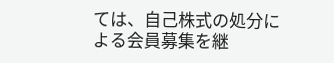ては、自己株式の処分による会員募集を継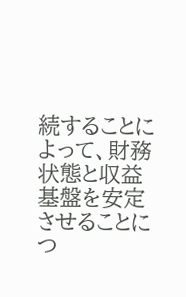続することによって、財務状態と収益基盤を安定させることにつ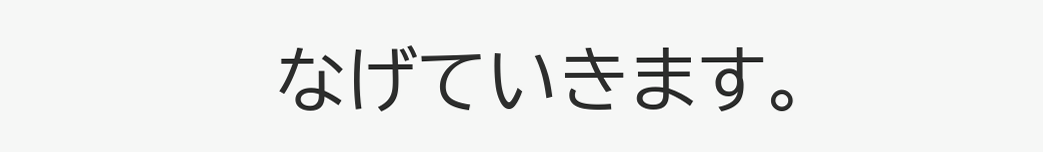なげていきます。